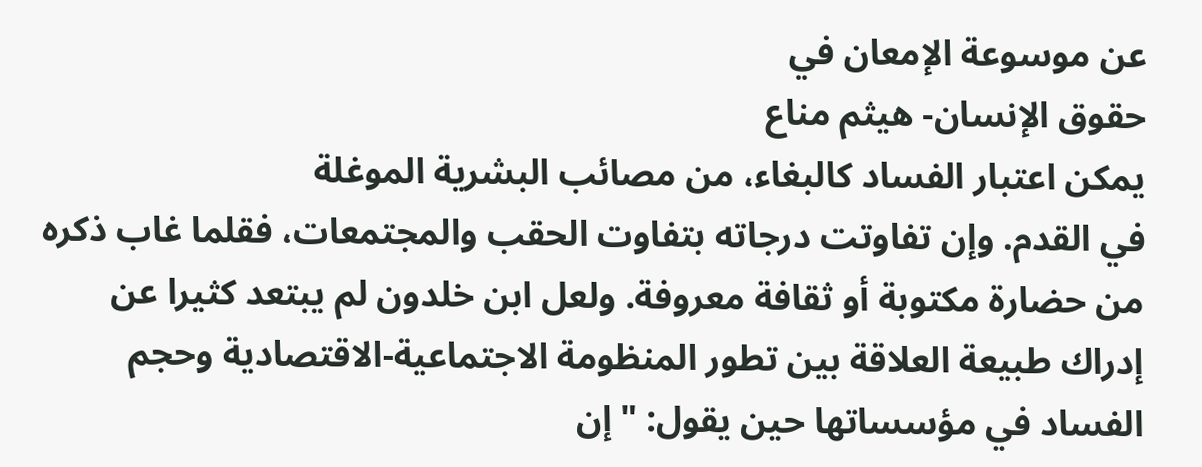عن موسوعة الإمعان في
حقوق الإنسان- هيثم مناع
يمكن اعتبار الفساد كالبغاء، من مصائب البشرية الموغلة
في القدم. وإن تفاوتت درجاته بتفاوت الحقب والمجتمعات، فقلما غاب ذكره
من حضارة مكتوبة أو ثقافة معروفة. ولعل ابن خلدون لم يبتعد كثيرا عن
إدراك طبيعة العلاقة بين تطور المنظومة الاجتماعية-الاقتصادية وحجم
الفساد في مؤسساتها حين يقول: "إن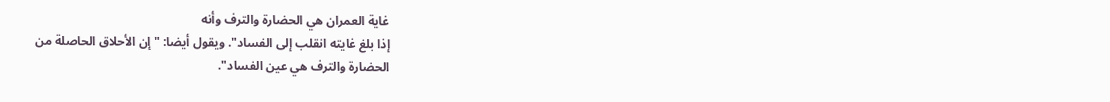غاية العمران هي الحضارة والترف وأنه
إذا بلغ غايته انقلب إلى الفساد". ويقول أيضا: "إن الأحلاق الحاصلة من
الحضارة والترف هي عين الفساد".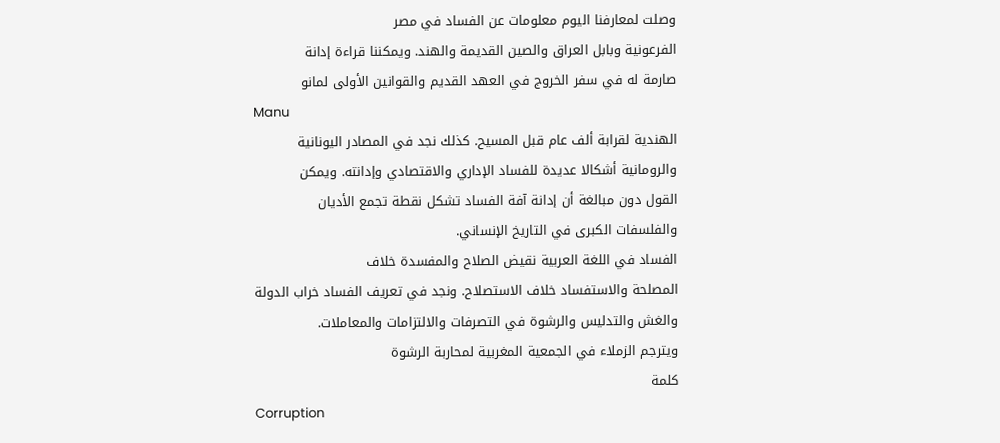وصلت لمعارفنا اليوم معلومات عن الفساد في مصر
الفرعونية وبابل العراق والصين القديمة والهند. ويمكننا قراءة إدانة
صارمة له في سفر الخروج في العهد القديم والقوانين الأولى لمانو
Manu
الهندية لقرابة ألف عام قبل المسيح. كذلك نجد في المصادر اليونانية
والرومانية أشكالا عديدة للفساد الإداري والاقتصادي وإدانته. ويمكن
القول دون مبالغة أن إدانة آفة الفساد تشكل نقطة تجمع الأديان
والفلسفات الكبرى في التاريخ الإنساني.
الفساد في اللغة العربية نقيض الصلاح والمفسدة خلاف
المصلحة والاستفساد خلاف الاستصلاح. ونجد في تعريف الفساد خراب الدولة
والغش والتدليس والرشوة في التصرفات والالتزامات والمعاملات.
ويترجم الزملاء في الجمعية المغربية لمحاربة الرشوة
كلمة
Corruption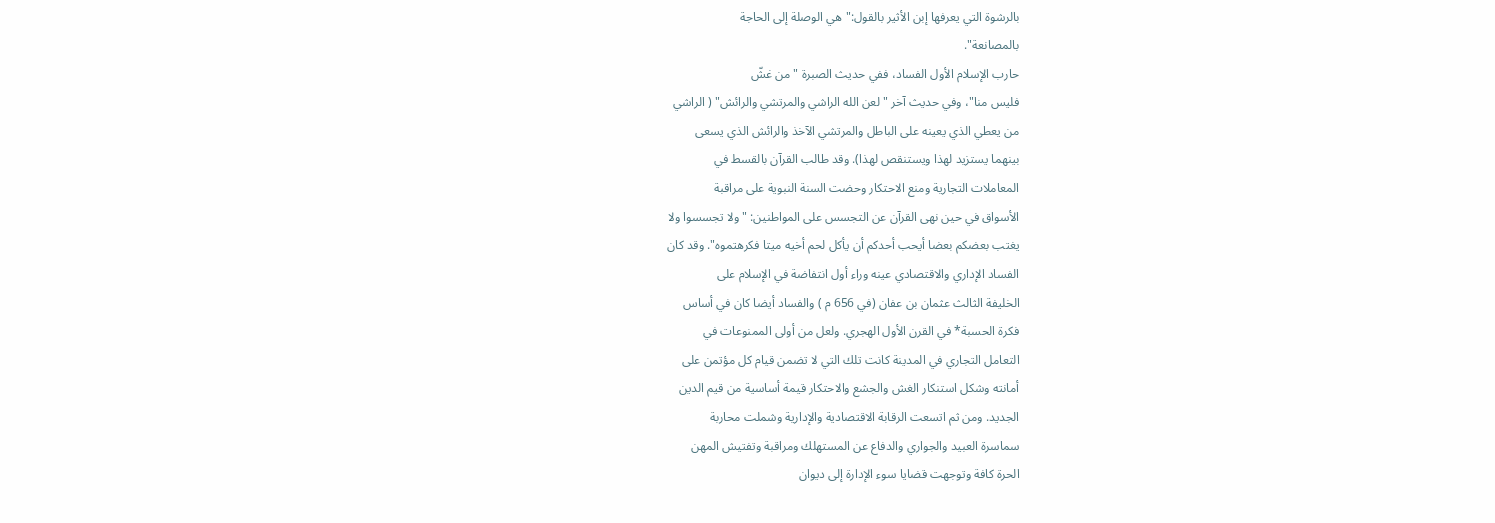بالرشوة التي يعرفها إبن الأثير بالقول:"هي الوصلة إلى الحاجة
بالمصانعة".
حارب الإسلام الأول الفساد، ففي حديث الصبرة "من غشّ
فليس منا"، وفي حديث آخر "لعن الله الراشي والمرتشي والرائش" ( الراشي
من يعطي الذي يعينه على الباطل والمرتشي الآخذ والرائش الذي يسعى
بينهما يستزيد لهذا ويستنقص لهذا). وقد طالب القرآن بالقسط في
المعاملات التجارية ومنع الاحتكار وحضت السنة النبوية على مراقبة
الأسواق في حين نهى القرآن عن التجسس على المواطنين: "ولا تجسسوا ولا
يغتب بعضكم بعضا أيحب أحدكم أن يأكل لحم أخيه ميتا فكرهتموه". وقد كان
الفساد الإداري والاقتصادي عينه وراء أول انتفاضة في الإسلام على
الخليفة الثالث عثمان بن عفان (في 656 م ) والفساد أيضا كان في أساس
فكرة الحسبة* في القرن الأول الهجري. ولعل من أولى الممنوعات في
التعامل التجاري في المدينة كانت تلك التي لا تضمن قيام كل مؤتمن على
أمانته وشكل استنكار الغش والجشع والاحتكار قيمة أساسية من قيم الدين
الجديد. ومن ثم اتسعت الرقابة الاقتصادية والإدارية وشملت محاربة
سماسرة العبيد والجواري والدفاع عن المستهلك ومراقبة وتفتيش المهن
الحرة كافة وتوجهت قضايا سوء الإدارة إلى ديوان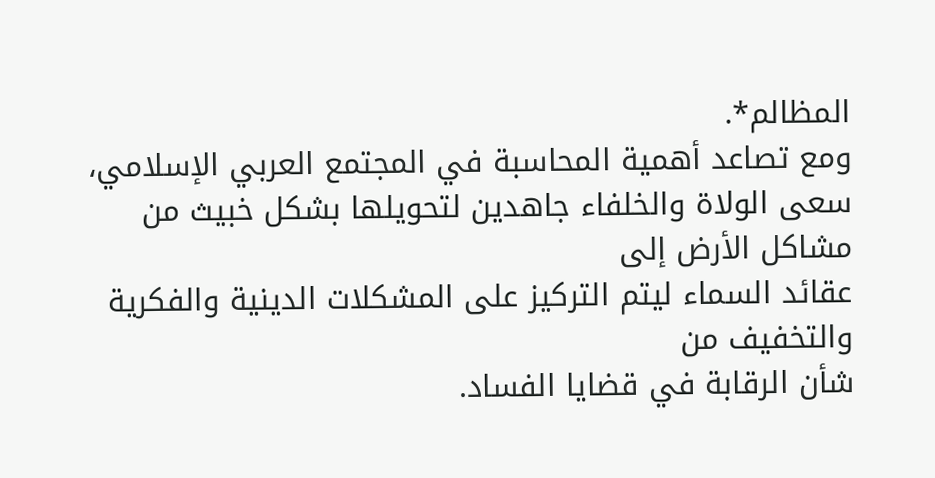المظالم*.
ومع تصاعد أهمية المحاسبة في المجتمع العربي الإسلامي،
سعى الولاة والخلفاء جاهدين لتحويلها بشكل خبيث من مشاكل الأرض إلى
عقائد السماء ليتم التركيز على المشكلات الدينية والفكرية والتخفيف من
شأن الرقابة في قضايا الفساد.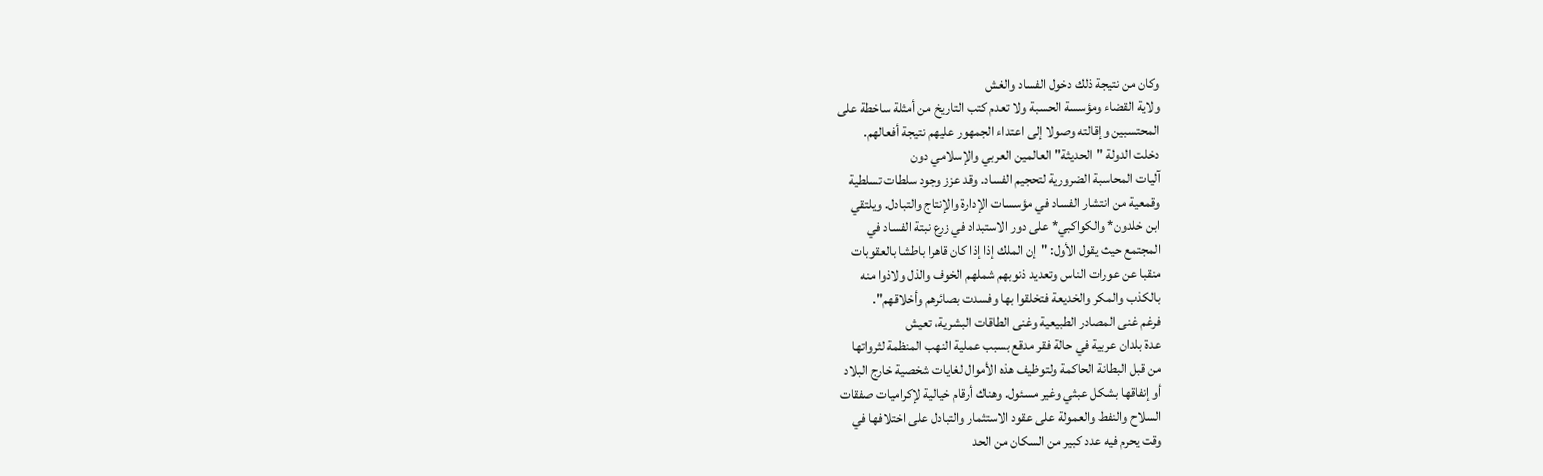وكان من نتيجة ذلك دخول الفساد والغش
ولاية القضاء ومؤسسة الحسبة ولا تعدم كتب التاريخ من أمثلة ساخطة على
المحتسبين وإقالته وصولا إلى اعتداء الجمهور عليهم نتيجة أفعالهم.
دخلت الدولة "الحديثة" العالمين العربي والإسلامي دون
آليات المحاسبة الضرورية لتحجيم الفساد. وقد عزز وجود سلطات تسلطية
وقمعية من انتشار الفساد في مؤسسات الإدارة والإنتاج والتبادل. ويلتقي
ابن خلدون* والكواكبي* على دور الاستبداد في زرع نبتة الفساد في
المجتمع حيث يقول الأول: "إن الملك إذا إذا كان قاهرا باطشا بالعقوبات
منقبا عن عورات الناس وتعديد ذنوبهم شملهم الخوف والذل ولاذوا منه
بالكذب والمكر والخديعة فتخلقوا بها وفسدت بصائرهم وأخلاقهم".
فرغم غنى المصادر الطبيعية وغنى الطاقات البشرية، تعيش
عدة بلدان عربية في حالة فقر مدقع بسبب عملية النهب المنظمة لثرواتها
من قبل البطانة الحاكمة ولتوظيف هذه الأموال لغايات شخصية خارج البلاد
أو إنفاقها بشكل عبثي وغير مسئول. وهناك أرقام خيالية لإكراميات صفقات
السلاح والنفط والعمولة على عقود الاستثمار والتبادل على اختلافها في
وقت يحرم فيه عدد كبير من السكان من الحد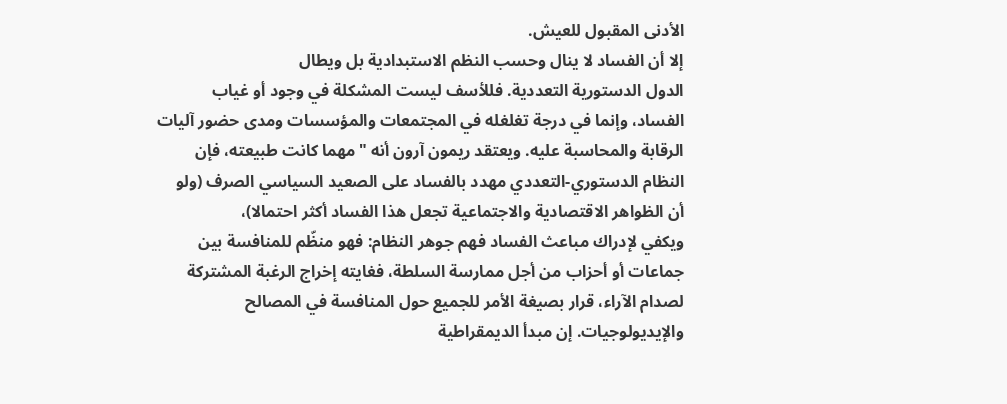الأدنى المقبول للعيش.
إلا أن الفساد لا ينال وحسب النظم الاستبدادية بل ويطال
الدول الدستورية التعددية. فللأسف ليست المشكلة في وجود أو غياب
الفساد، وإنما في درجة تغلغله في المجتمعات والمؤسسات ومدى حضور آليات
الرقابة والمحاسبة عليه. ويعتقد ريمون آرون أنه "مهما كانت طبيعته، فإن
النظام الدستوري-التعددي مهدد بالفساد على الصعيد السياسي الصرف (ولو
أن الظواهر الاقتصادية والاجتماعية تجعل هذا الفساد أكثر احتمالا)،
ويكفي لإدراك مباعث الفساد فهم جوهر النظام: فهو منظّم للمنافسة بين
جماعات أو أحزاب من أجل ممارسة السلطة، فغايته إخراج الرغبة المشتركة
لصدام الآراء، قرار بصيغة الأمر للجميع حول المنافسة في المصالح
والإيديولوجيات. إن مبدأ الديمقراطية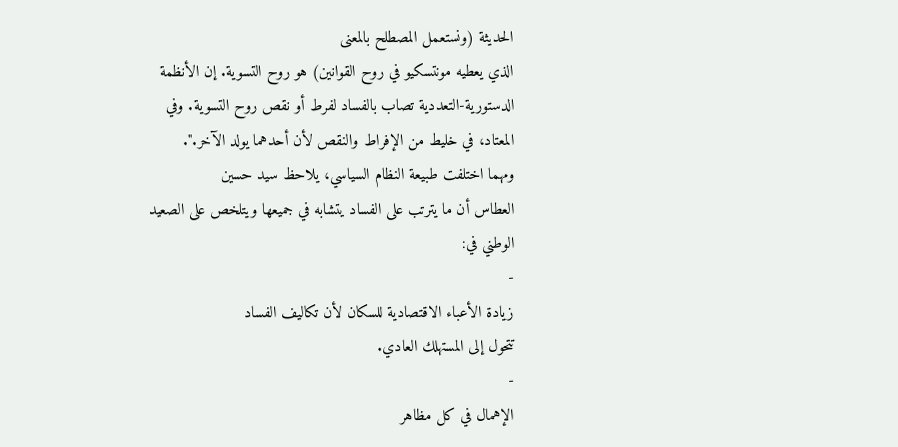الحديثة (ونستعمل المصطلح بالمعنى
الذي يعطيه مونتسكيو في روح القوانين) هو روح التسوية. إن الأنظمة
الدستورية-التعددية تصاب بالفساد لفرط أو نقص روح التسوية. وفي
المعتاد، في خليط من الإفراط والنقص لأن أحدهما يولد الآخر.".
ومهما اختلفت طبيعة النظام السياسي، يلاحظ سيد حسين
العطاس أن ما يترتب على الفساد يتشابه في جميعها ويتلخص على الصعيد
الوطني في:
-
زيادة الأعباء الاقتصادية للسكان لأن تكاليف الفساد
تتحول إلى المستهلك العادي.
-
الإهمال في كل مظاهر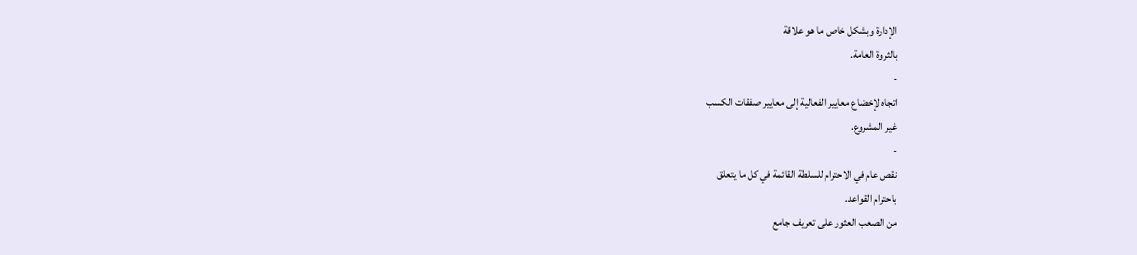الإدارة وبشكل خاص ما هو علاقة
بالثروة العامة.
-
اتجاه لإخضاع معايير الفعالية إلى معايير صفقات الكسب
غير المشروع.
-
نقص عام في الاحترام للسلطة القائمة في كل ما يتعلق
باحترام القواعد.
من الصعب العثور على تعريف جامع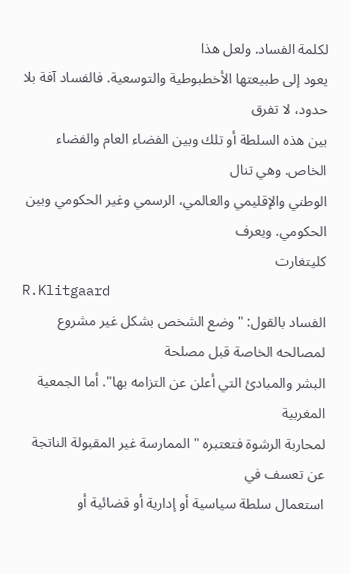لكلمة الفساد. ولعل هذا
يعود إلى طبيعتها الأخطبوطية والتوسعية. فالفساد آفة بلا حدود، لا تفرق
بين هذه السلطة أو تلك وبين الفضاء العام والفضاء الخاص. وهي تنال
الوطني والإقليمي والعالمي، الرسمي وغير الحكومي وبين الحكومي. ويعرف
كليتغارت
R.Klitgaard
الفساد بالقول: "وضع الشخص بشكل غير مشروع لمصالحه الخاصة قبل مصلحة
البشر والمبادئ التي أعلن عن التزامه بها". أما الجمعية المغربية
لمحاربة الرشوة فتعتبره " الممارسة غير المقبولة الناتجة عن تعسف في
استعمال سلطة سياسية أو إدارية أو قضائية أو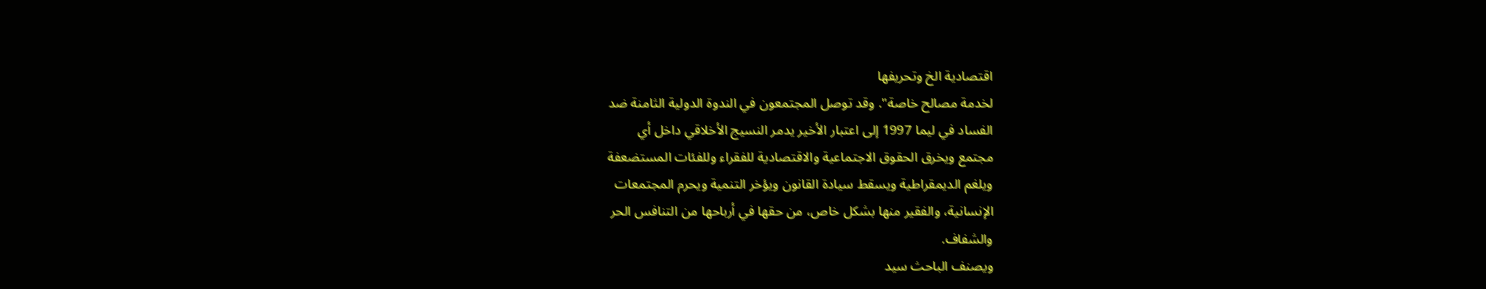اقتصادية الخ وتحريفها
لخدمة مصالح خاصة". وقد توصل المجتمعون في الندوة الدولية الثامنة ضد
الفساد في ليما 1997 إلى اعتبار الأخير يدمر النسيج الأخلاقي داخل أي
مجتمع ويخرق الحقوق الاجتماعية والاقتصادية للفقراء وللفئات المستضعفة
ويلغم الديمقراطية ويسقط سيادة القانون ويؤخر التنمية ويحرم المجتمعات
الإنسانية، والفقير منها بشكل خاص، من حقها في أرباحها من التنافس الحر
والشفاف.
ويصنف الباحث سيد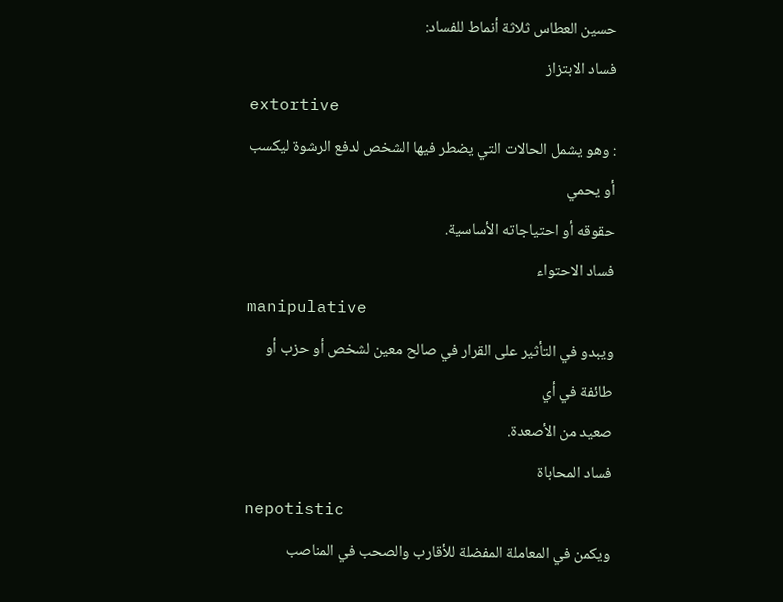حسين العطاس ثلاثة أنماط للفساد:
فساد الابتزاز
extortive
: وهو يشمل الحالات التي يضطر فيها الشخص لدفع الرشوة ليكسب أو يحمي
حقوقه أو احتياجاته الأساسية.
فساد الاحتواء
manipulative
ويبدو في التأثير على القرار في صالح معين لشخص أو حزب أو طائفة في أي
صعيد من الأصعدة.
فساد المحاباة
nepotistic
ويكمن في المعاملة المفضلة للأقارب والصحب في المناصب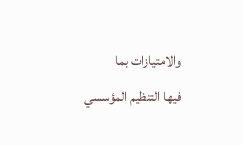والامتيازات بما
فيها التنظيم المؤسسي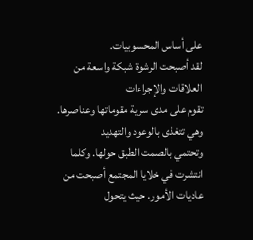على أساس المحسوبيات.
لقد أصبحت الرشوة شبكة واسعة من العلاقات والإجراءات
تقوم على مدى سرية مقوماتها وعناصرها. وهي تتغذى بالوعود والتهديد
وتحتمي بالصمت الطبق حولها. وكلما انتشرت في خلايا المجتمع أصبحت من
عاديات الأمور. حيث يتحول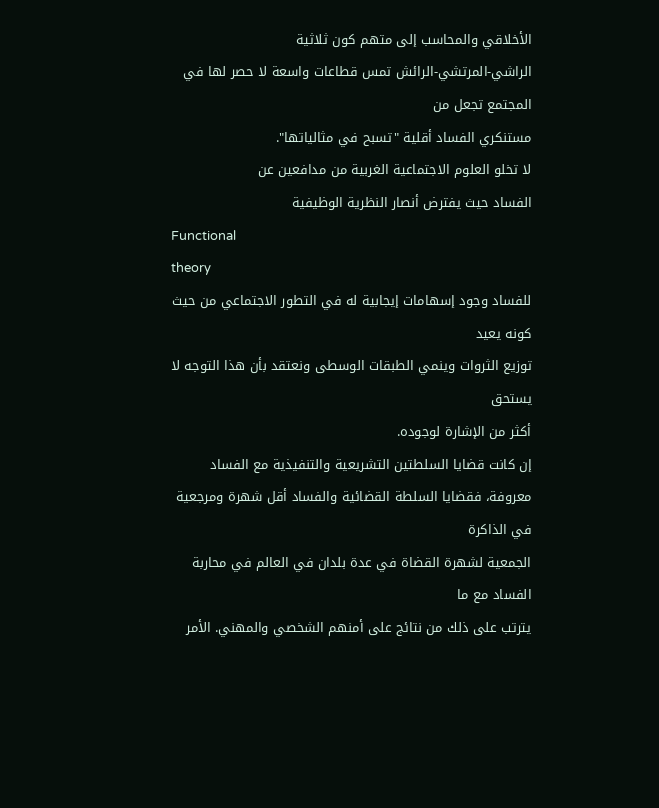الأخلاقي والمحاسب إلى متهم كون ثلاثية
الراشي-المرتشي-الرائش تمس قطاعات واسعة لا حصر لها في المجتمع تجعل من
مستنكري الفساد أقلية "تسبح في مثالياتها".
لا تخلو العلوم الاجتماعية الغربية من مدافعين عن
الفساد حيث يفترض أنصار النظرية الوظيفية
Functional
theory
للفساد وجود إسهامات إيجابية له في التطور الاجتماعي من حيث كونه يعيد
توزيع الثروات وينمي الطبقات الوسطى ونعتقد بأن هذا التوجه لا يستحق
أكثر من الإشارة لوجوده.
إن كانت قضايا السلطتين التشريعية والتنفيذية مع الفساد
معروفة، فقضايا السلطة القضائية والفساد أقل شهرة ومرجعية في الذاكرة
الجمعية لشهرة القضاة في عدة بلدان في العالم في محاربة الفساد مع ما
يترتب على ذلك من نتائج على أمنهم الشخصي والمهني. الأمر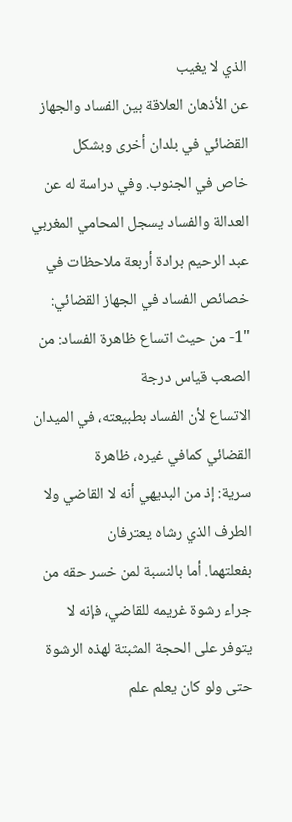الذي لا يغيب
عن الأذهان العلاقة بين الفساد والجهاز القضائي في بلدان أخرى وبشكل
خاص في الجنوب. وفي دراسة له عن العدالة والفساد يسجل المحامي المغربي
عبد الرحيم برادة أربعة ملاحظات في خصائص الفساد في الجهاز القضائي:
"1- من حيث اتساع ظاهرة الفساد: من الصعب قياس درجة
الاتساع لأن الفساد بطبيعته، في الميدان القضائي كمافي غيره، ظاهرة
سرية: إذ من البديهي أنه لا القاضي ولا الطرف الذي رشاه يعترفان
بفعلتهما. أما بالنسبة لمن خسر حقه من جراء رشوة غريمه للقاضي، فإنه لا
يتوفر على الحجة المثبتة لهذه الرشوة حتى ولو كان يعلم علم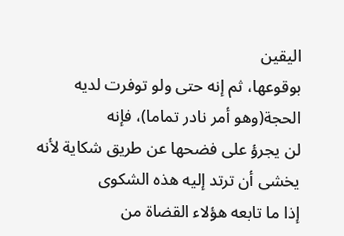اليقين
بوقوعها، ثم إنه حتى ولو توفرت لديه الحجة(وهو أمر نادر تماما)، فإنه
لن يجرؤ على فضحها عن طريق شكاية لأنه يخشى أن ترتد إليه هذه الشكوى
إذا ما تابعه هؤلاء القضاة من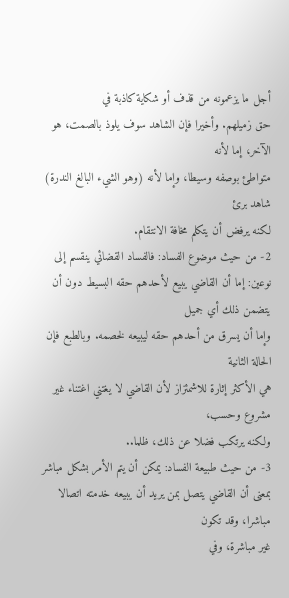أجل ما يزعمونه من قذف أو شكاية كاذبة في
حق زميلهم. وأخيرا فإن الشاهد سوف يلوذ بالصمت، هو الآخر، إما لأنه
متواطئ بوصفه وسيطا، وإما لأنه (وهو الشيء البالغ الندرة) شاهد برئ
لكنه يرفض أن يتكلم مخافة الانتقام.
2- من حيث موضوع الفساد: فالفساد القضائي ينقسم إلى
نوعين: إما أن القاضي يبيع لأحدهم حقه البسيط دون أن يتضمن ذلك أي جميل
وإما أن يسرق من أحدهم حقه ليبيعه لخصمه. وبالطبع فإن الحالة الثانية
هي الأكثر إثارة للاشمئزاز لأن القاضي لا يغتني اغتناء غير مشروع وحسب،
ولكنه يرتكب فضلا عن ذلك، ظلما..
3- من حيث طبيعة الفساد: يمكن أن يتم الأمر بشكل مباشر
بمعنى أن القاضي يتصل بمن يريد أن يبيعه خدمته اتصالا مباشرا، وقد تكون
غير مباشرة، وفي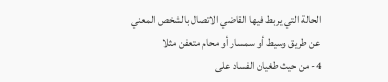الحالة التي يربط فيها القاضي الاتصال بالشخص المعني
عن طريق وسيط أو سمسار أو محام متعفن مثلا
4- من حيث طغيان الفساد على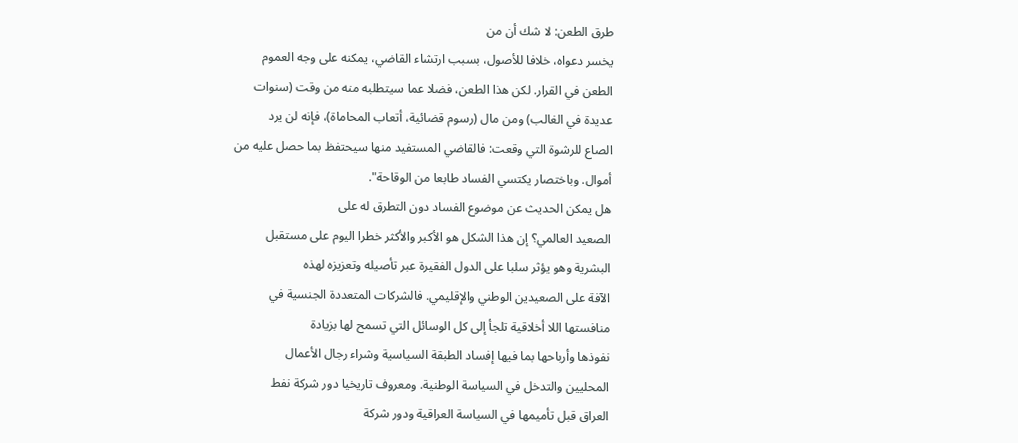طرق الطعن: لا شك أن من
يخسر دعواه، خلافا للأصول، بسبب ارتشاء القاضي، يمكنه على وجه العموم
الطعن في القرار. لكن هذا الطعن، فضلا عما سيتطلبه منه من وقت (سنوات
عديدة في الغالب) ومن مال (رسوم قضائية، أتعاب المحاماة)، فإنه لن يرد
الصاع للرشوة التي وقعت: فالقاضي المستفيد منها سيحتفظ بما حصل عليه من
أموال. وباختصار يكتسي الفساد طابعا من الوقاحة".
هل يمكن الحديث عن موضوع الفساد دون التطرق له على
الصعيد العالمي؟ إن هذا الشكل هو الأكبر والأكثر خطرا اليوم على مستقبل
البشرية وهو يؤثر سلبا على الدول الفقيرة عبر تأصيله وتعزيزه لهذه
الآفة على الصعيدين الوطني والإقليمي. فالشركات المتعددة الجنسية في
منافستها اللا أخلاقية تلجأ إلى كل الوسائل التي تسمح لها بزيادة
نفوذها وأرباحها بما فيها إفساد الطبقة السياسية وشراء رجال الأعمال
المحليين والتدخل في السياسة الوطنية. ومعروف تاريخيا دور شركة نفط
العراق قبل تأميمها في السياسة العراقية ودور شركة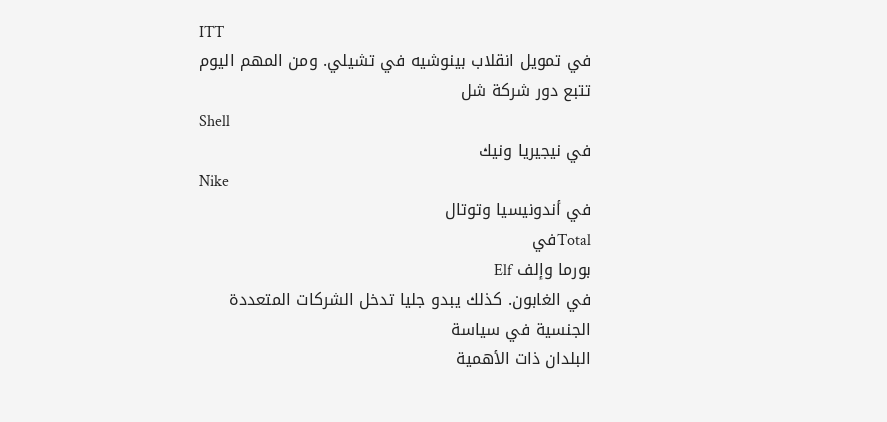ITT
في تمويل انقلاب بينوشيه في تشيلي. ومن المهم اليوم تتبع دور شركة شل
Shell
في نيجيريا ونيك
Nike
في أندونيسيا وتوتال
Totalفي
بورما وإلف Elf
في الغابون. كذلك يبدو جليا تدخل الشركات المتعددة الجنسية في سياسة
البلدان ذات الأهمية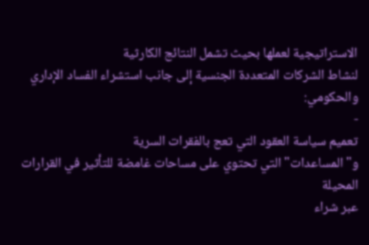الاستراتيجية لعملها بحيث تشمل النتائج الكارثية
لنشاط الشركات المتعددة الجنسية إلى جانب استشراء الفساد الإداري
والحكومي:
-
تعميم سياسة العقود التي تعج بالفقرات السرية
و"المساعدات" التي تحتوي على مساحات غامضة للتأثير في القرارات المحيلة
عبر شراء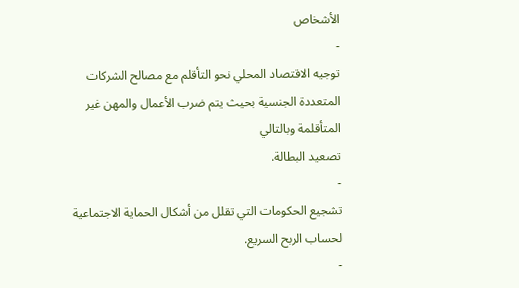الأشخاص
-
توجيه الاقتصاد المحلي نحو التأقلم مع مصالح الشركات
المتعددة الجنسية بحيث يتم ضرب الأعمال والمهن غير المتأقلمة وبالتالي
تصعيد البطالة.
-
تشجيع الحكومات التي تقلل من أشكال الحماية الاجتماعية
لحساب الربح السريع.
-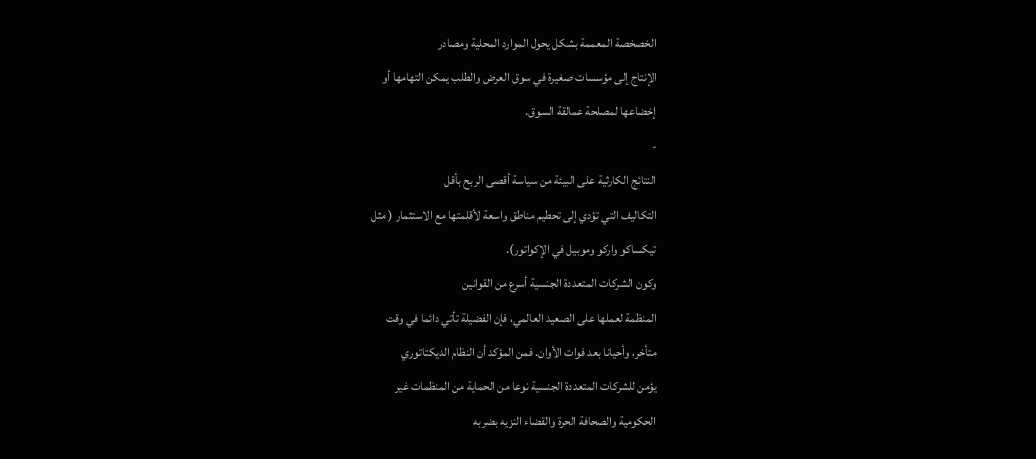الخصخصة المعممة بشكل يحول الموارد المحلية ومصادر
الإنتاج إلى مؤسسات صغيرة في سوق العرض والطلب يمكن التهامها أو
إخضاعها لمصلحة عمالقة السوق.
-
النتائج الكارثية على البيئة من سياسة أقصى الربح بأقل
التكاليف التي تؤدي إلى تحطيم مناطق واسعة لأقلمتها مع الاستثمار ( مثل
تيكساكو واركو وموبيل في الإكواتور).
وكون الشركات المتعددة الجنسية أسرع من القوانين
المنظمة لعملها على الصعيد العالمي، فإن الفضيلة تأتي دائما في وقت
متأخر، وأحيانا بعد فوات الأوان. فمن المؤكد أن النظام الديكتاتوري
يؤمن للشركات المتعددة الجنسية نوعا من الحماية من المنظمات غير
الحكومية والصحافة الحرة والقضاء النزيه بضربه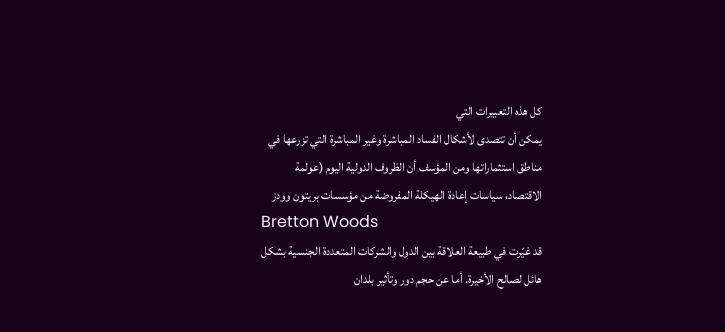كل هذه التعبيرات التي
يمكن أن تتصدى لأشكال الفساد المباشرة وغير المباشرة التي تزرعها في
مناطق استثماراتها ومن المؤسف أن الظروف الدولية اليوم (عولمة
الاقتصاد، سياسات إعادة الهيكلة المفروضة من مؤسسات بريتون وودز
Bretton Woods
قد غيّرت في طبيعة العلاقة بين الدول والشركات المتعددة الجنسية بشكل
هائل لصالح الأخيرة. أما عن حجم دور وتأثير بلدان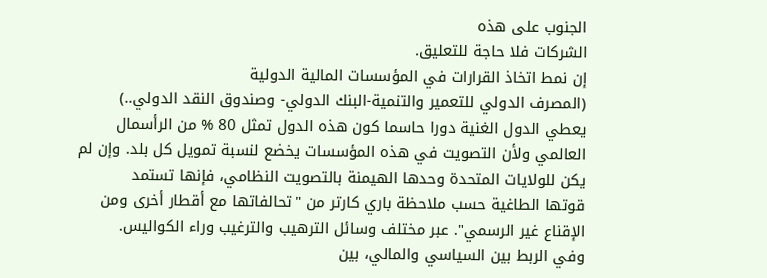الجنوب على هذه
الشركات فلا حاجة للتعليق.
إن نمط اتخاذ القرارات في المؤسسات المالية الدولية
(المصرف الدولي للتعمير والتنمية-البنك الدولي- وصندوق النقد الدولي..)
يعطي الدول الغنية دورا حاسما كون هذه الدول تمثل 80 % من الرأسمال
العالمي ولأن التصويت في هذه المؤسسات يخضع لنسبة تمويل كل بلد. وإن لم
يكن للولايات المتحدة وحدها الهيمنة بالتصويت النظامي، فإنها تستمد
قوتها الطاغية حسب ملاحظة باري كارتر من "تحالفاتها مع أقطار أخرى ومن
الإقناع غير الرسمي". عبر مختلف وسائل الترهيب والترغيب وراء الكواليس.
وفي الربط بين السياسي والمالي، بين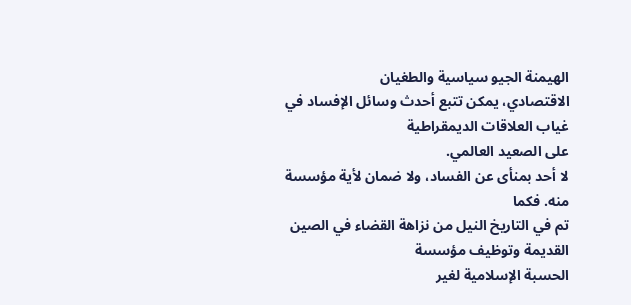الهيمنة الجيو سياسية والطغيان
الاقتصادي، يمكن تتبع أحدث وسائل الإفساد في غياب العلاقات الديمقراطية
على الصعيد العالمي.
لا أحد بمنأى عن الفساد، ولا ضمان لأية مؤسسة منه. فكما
تم في التاريخ النيل من نزاهة القضاء في الصين القديمة وتوظيف مؤسسة
الحسبة الإسلامية لغير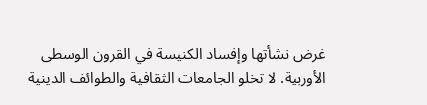غرض نشأتها وإفساد الكنيسة في القرون الوسطى
الأوربية. لا تخلو الجامعات الثقافية والطوائف الدينية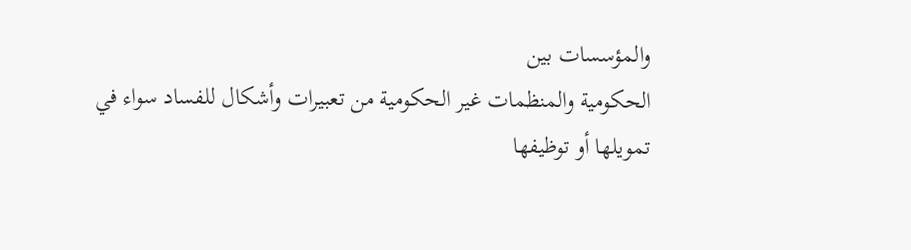والمؤسسات بين
الحكومية والمنظمات غير الحكومية من تعبيرات وأشكال للفساد سواء في
تمويلها أو توظيفها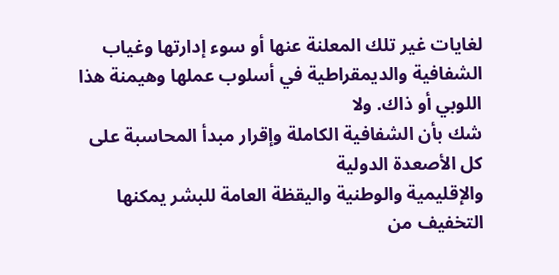لغايات غير تلك المعلنة عنها أو سوء إدارتها وغياب
الشفافية والديمقراطية في أسلوب عملها وهيمنة هذا اللوبي أو ذاك. ولا
شك بأن الشفافية الكاملة وإقرار مبدأ المحاسبة على كل الأصعدة الدولية
والإقليمية والوطنية واليقظة العامة للبشر يمكنها التخفيف من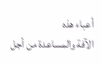أعباء هذه
الآفة والمساعدة من أجل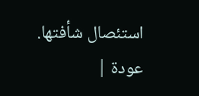استئصال شأفتها.
عودة |